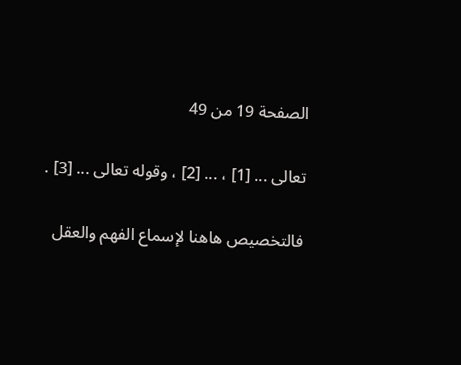الصفحة 19 من 49

تعالى ... [1] ، ... [2] ، وقوله تعالى ... [3] .

فالتخصيص هاهنا لإسماع الفهم والعقل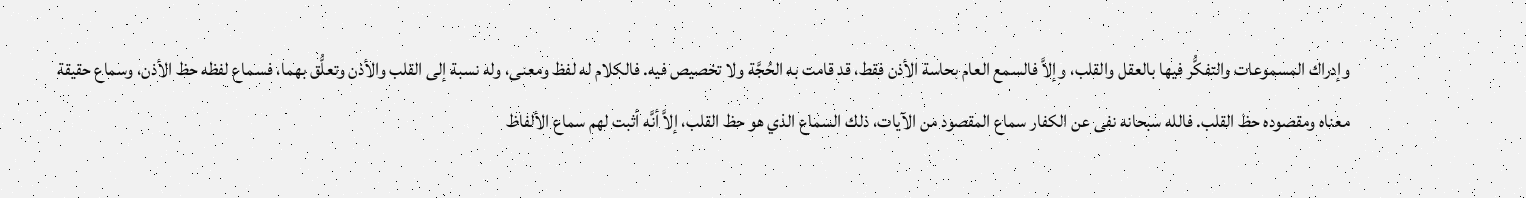وإدراك المسموعات والتفكُّر فيها بالعقل والقلب، وإلاَّ فالسمع العام بحاسة الأذن فقط، قد قامت به الحُجَّة ولا تخصيص فيه. فالكلام له لفظ ومعنى، وله نسبة إلى القلب والأذن وتعلُّق بهما، فسماع لفظه حظ الأذن، وسماع حقيقة معناه ومقصوده حظ القلب. فالله سبحانه نفى عن الكفار سماع المقصود من الآيات، ذلك السماع الذي هو حظ القلب، إلاَّ أنَّه أثبت لهم سماع الألفاظ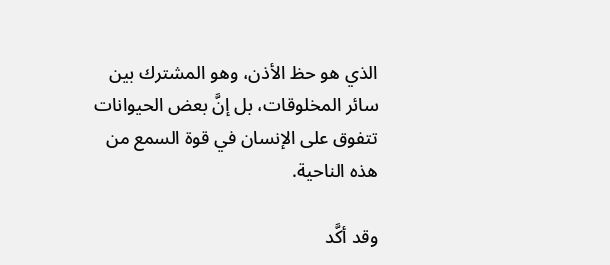الذي هو حظ الأذن، وهو المشترك بين سائر المخلوقات، بل إنَّ بعض الحيوانات تتفوق على الإنسان في قوة السمع من هذه الناحية.

وقد أكَّد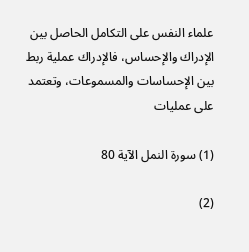علماء النفس على التكامل الحاصل بين الإدراك والإحساس، فالإدراك عملية ربط بين الإحساسات والمسموعات، وتعتمد على عمليات

(1) سورة النمل الآية 80

(2)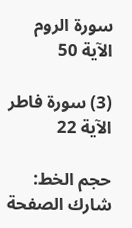سورة الروم الآية 50

(3) سورة فاطر الآية 22

حجم الخط:
شارك الصفحة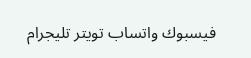فيسبوك واتساب تويتر تليجرام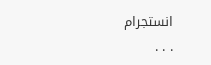انستجرام
. . .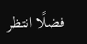فضلًا انتظر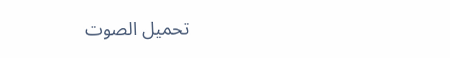تحميل الصوت